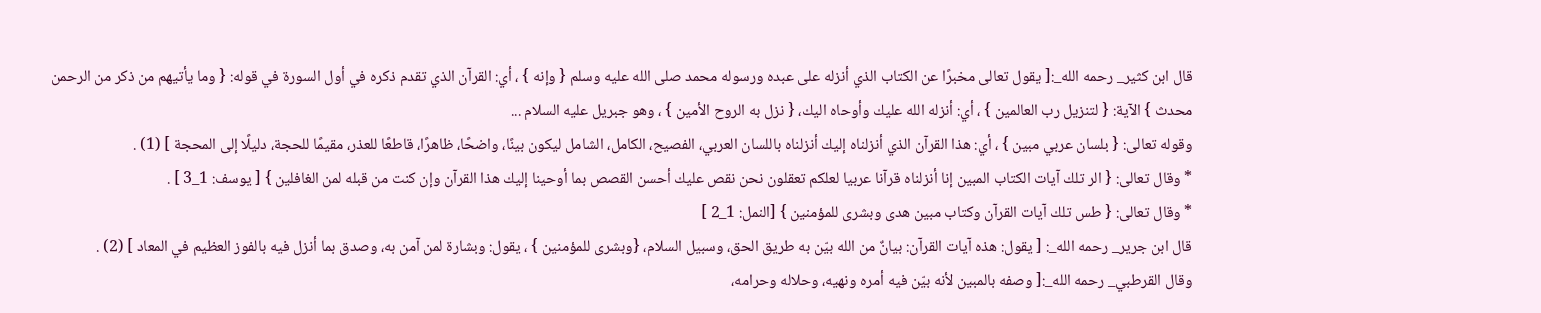قال ابن كثير_ رحمه الله_:[ يقول تعالى مخبرًا عن الكتاب الذي أنزله على عبده ورسوله محمد صلى الله عليه وسلم { وإنه } ، أي: القرآن الذي تقدم ذكره في أول السورة في قوله: { وما يأتيهم من ذكر من الرحمن محدث } الآية: { لتنزيل رب العالمين } ، أي: أنزله الله عليك وأوحاه اليك، { نزل به الروح الأمين } ، وهو جبريل عليه السلام ...
وقوله تعالى: { بلسان عربي مبين } ، أي: هذا القرآن الذي أنزلناه إليك أنزلناه باللسان العربي، الفصيح، الكامل، الشامل ليكون بينًا، واضحًا، ظاهرًا، قاطعًا للعذر، مقيمًا للحجة، دليلًا إلى المحجة ] (1) .
* وقال تعالى: { الر تلك آيات الكتاب المبين إنا أنزلناه قرآنا عربيا لعلكم تعقلون نحن نقص عليك أحسن القصص بما أوحينا إليك هذا القرآن وإن كنت من قبله لمن الغافلين } [ يوسف: 1_3 ] .
* وقال تعالى: { طس تلك آيات القرآن وكتاب مبين هدى وبشرى للمؤمنين } [النمل: 1_2 ]
قال ابن جرير_ رحمه الله_: [ يقول: هذه آيات القرآن: بيانٌ من الله بيّن به طريق الحق، وسبيل السلام، {وبشرى للمؤمنين } ، يقول: وبشارة لمن آمن به، وصدق بما أنزل فيه بالفوز العظيم في المعاد ] (2) .
وقال القرطبي_ رحمه الله_:[ وصفه بالمبين لأنه بيّن فيه أمره ونهيه، وحلاله وحرامه،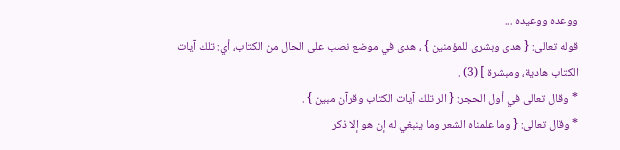ووعده ووعيده ...
قوله تعالى: { هدى وبشرى للمؤمنين } ، هدى في موضع نصب على الحال من الكتاب، أي: تلك آيات الكتاب هادية، ومبشرة ] (3) .
* وقال تعالى في أول الحجر: { الر تلك آيات الكتاب وقرآن مبين } .
* وقال تعالى: { وما علمناه الشعر وما ينبغي له إن هو إلا ذكر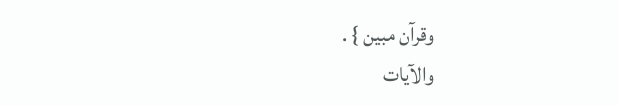وقرآن مبين } .
والآيات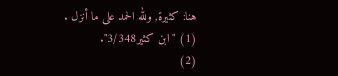هنا: كثيرة, ولله الحمد على ما أنزل .
(1) "ابن كثير3/348".
(2)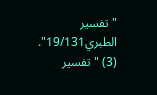"تفسير الطبري19/131".
(3) "تفسير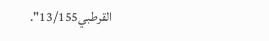القرطبي13/155".